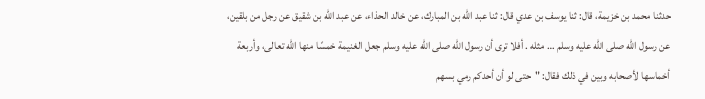حدثنا محمد بن خزيمة، قال: ثنا يوسف بن عدي قال: ثنا عبد الله بن المبارك، عن خالد الحذاء، عن عبد الله بن شقيق عن رجل من بلقين، عن رسول الله صلى الله عليه وسلم … مثله . أفلا ترى أن رسول الله صلى الله عليه وسلم جعل الغنيمة خمسًا منها الله تعالى، وأربعة أخماسها لأصحابه وبين في ذلك فقال: "حتى لو أن أحدكم رمي بسهم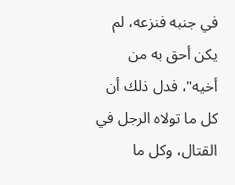في جنبه فنزعه، لم يكن أحق به من أخيه"، فدل ذلك أن كل ما تولاه الرجل في القتال، وكل ما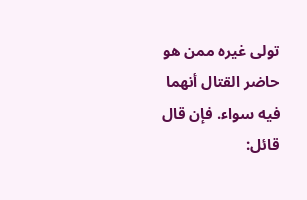تولى غيره ممن هو حاضر القتال أنهما فيه سواء. فإن قال قائل: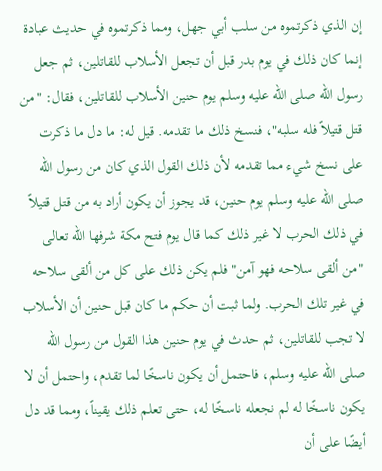إن الذي ذكرتموه من سلب أبي جهل، ومما ذكرتموه في حديث عبادة إنما كان ذلك في يوم بدر قبل أن تجعل الأسلاب للقاتلين، ثم جعل رسول الله صلى الله عليه وسلم يوم حنين الأسلاب للقاتلين، فقال: "من قتل قتيلاً فله سلبه"، فنسخ ذلك ما تقدمه. قيل له: ما دل ما ذكرت على نسخ شيء مما تقدمه لأن ذلك القول الذي كان من رسول الله صلى الله عليه وسلم يوم حنين، قد يجوز أن يكون أراد به من قتل قتيلاً في ذلك الحرب لا غير ذلك كما قال يوم فتح مكة شرفها الله تعالى "من ألقى سلاحه فهو آمن" فلم يكن ذلك على كل من ألقى سلاحه في غير تلك الحرب. ولما ثبت أن حكم ما كان قبل حنين أن الأسلاب لا تجب للقاتلين، ثم حدث في يوم حنين هذا القول من رسول الله صلى الله عليه وسلم، فاحتمل أن يكون ناسخًا لما تقدم، واحتمل أن لا يكون ناسخًا له لم نجعله ناسخًا له، حتى تعلم ذلك يقيناً، ومما قد دل أيضًا على أن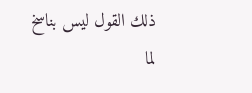ذلك القول ليس بناسخ لما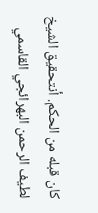كان قبله من الحكم. أنتحقيق الشيخ لطيف الرحمن البهرائجي القاسمي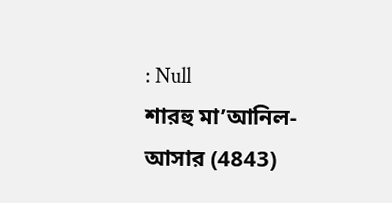: Null
শারহু মা’আনিল-আসার (4843)